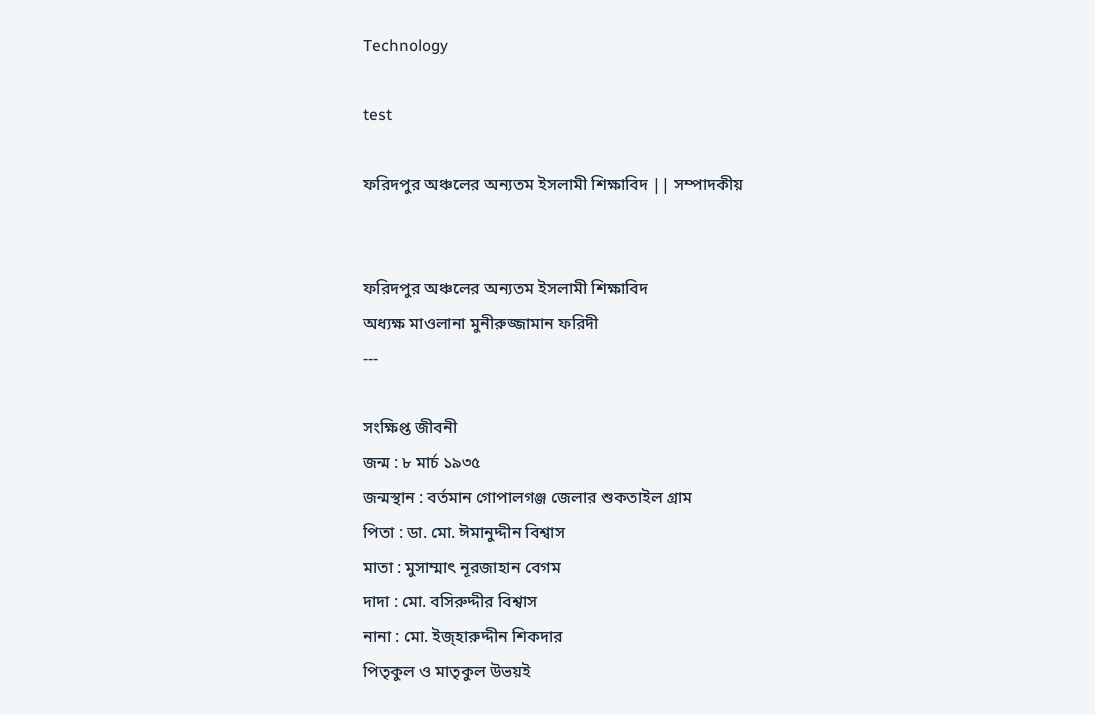Technology

test

ফ‌রিদপু‌র অঞ্চলের অন্যতম ইসলামী শিক্ষা‌বিদ || সম্পাদকীয়


ফ‌রিদপু‌র অঞ্চলের অন্যতম ইসলামী শিক্ষা‌বিদ
অধ্যক্ষ মাওলানা মুনীরুজ্জামান ফরিদী
---

সংক্ষিপ্ত জীবনী
জন্ম : ৮ মার্চ ১৯৩৫
জন্মস্থান : বর্তমান গোপালগঞ্জ জেলার শুকতাইল গ্রাম
পিতা : ডা. মো. ঈমানুদ্দীন বিশ্বাস
মাতা : মুসাম্মাৎ নূরজাহান বেগম
দাদা : মো. বসিরুদ্দীর বিশ্বাস
নানা : মো. ইজ্হারুদ্দীন শিকদার
পিতৃকুল ও মাতৃকুল উভয়ই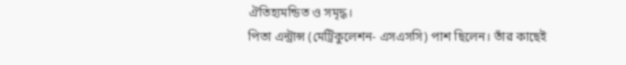ঐতিহ্যমন্ডিত ও সমৃদ্ধ।
পিতা এন্ট্রান্স (মেট্রিকুলেশন- এসএসসি) পাশ ছিলেন। তাঁর কাছেই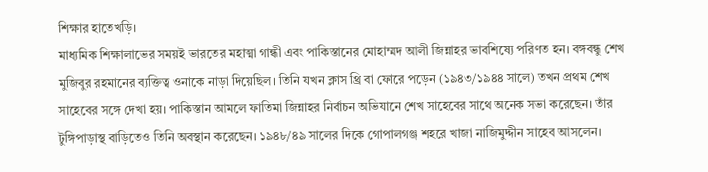শিক্ষার হাতেখড়ি।
মাধ্যমিক শিক্ষালাভের সময়ই ভারতের মহাত্মা গান্ধী এবং পাকিস্তানের মোহাম্মদ আলী জিন্নাহর ভাবশিষ্যে পরিণত হন। বঙ্গবন্ধু শেখ মুজিবুর রহমানের ব্যক্তিত্ব ওনাকে নাড়া দিয়েছিল। তিনি যখন ক্লাস থ্রি বা ফোরে পড়েন (১৯৪৩/১৯৪৪ সালে) তখন প্রথম শেখ সাহেবের সঙ্গে দেখা হয়। পাকিস্তান আমলে ফাতিমা জিন্নাহর নির্বাচন অভিযানে শেখ সাহেবের সাথে অনেক সভা করেছেন। তাঁর টুঙ্গিপাড়াস্থ বাড়িতেও তিনি অবস্থান করেছেন। ১৯৪৮/৪৯ সালের দিকে গোপালগঞ্জ শহরে খাজা নাজিমুদ্দীন সাহেব আসলেন।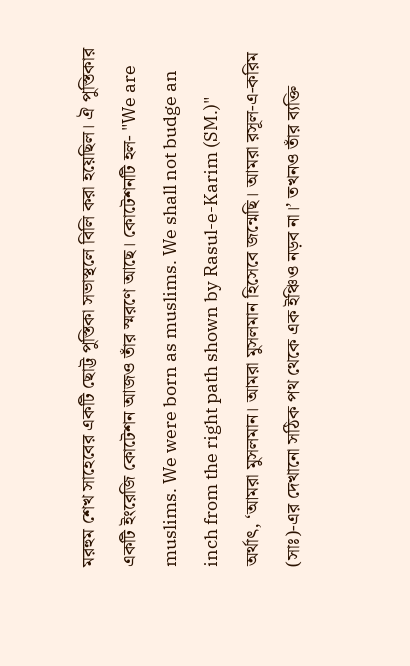মরহুম শেখ সাহেবের একটি ছোট্ট পুস্তিকা সভাস্থলে বিলি করা হয়েছিল। ঐ পুস্তিকার একটি ইংরেজি কোটেশন আজও তাঁর স্মরণে আছে। কোটেশনটি হল- "We are muslims. We were born as muslims. We shall not budge an inch from the right path shown by Rasul-e-Karim (SM.)" অর্থাৎ, ‘আমরা মুসলমান। আমরা মুসলমান হিসেবে জন্মেছি। আমরা রসূল-এ-করিম (সাঃ)-এর দেখানো সঠিক পথ থেকে এক ইঞ্চিও নড়ব না।’ তখনও তাঁর ব্যক্তি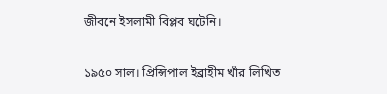জীবনে ইসলামী বিপ্লব ঘটেনি।

১৯৫০ সাল। প্রিন্সিপাল ইব্রাহীম খাঁর লিখিত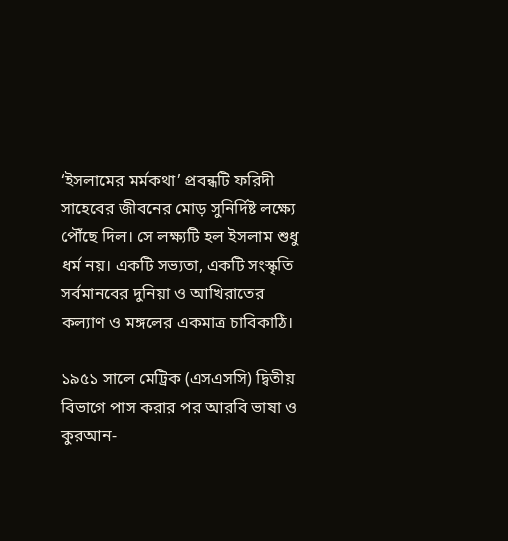‘ইসলামের মর্মকথা’ প্রবন্ধটি ফরিদী সাহেবের জীবনের মোড় সুনির্দিষ্ট লক্ষ্যে পৌঁছে দিল। সে লক্ষ্যটি হল ইসলাম শুধু ধর্ম নয়। একটি সভ্যতা, একটি সংস্কৃতি সর্বমানবের দুনিয়া ও আখিরাতের কল্যাণ ও মঙ্গলের একমাত্র চাবিকাঠি।

১৯৫১ সালে মেট্রিক (এসএসসি) দ্বিতীয় বিভাগে পাস করার পর আরবি ভাষা ও কুরআন-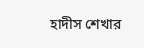হাদীস শেখার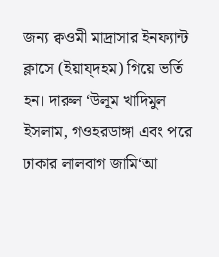জন্য ক্বওমী মাদ্রাসার ইনফ্যান্ট ক্লাসে (ইয়ায্দহম) গিয়ে ভর্তি হন। দারুল ‘উলূম খাদিমুল ইসলাম, গওহরডাঙ্গা এবং পরে ঢাকার লালবাগ জামি‘আ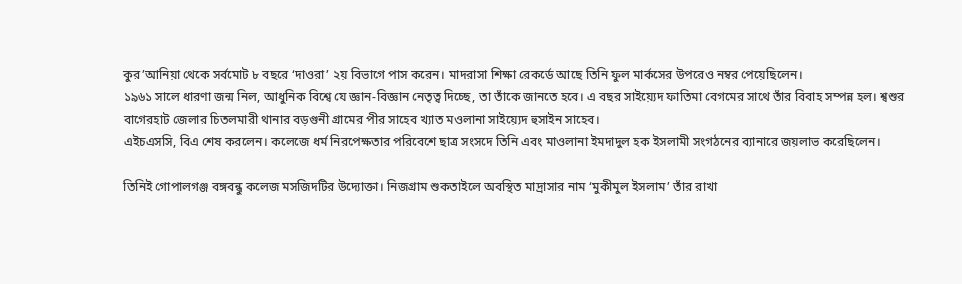কুর’আনিয়া থেকে সর্বমোট ৮ বছরে ‘দাওরা’ ২য় বিভাগে পাস করেন। মাদরাসা শিক্ষা রেকর্ডে আছে তিনি ফুল মার্কসের উপরেও নম্বর পেয়েছিলেন।
১৯৬১ সালে ধারণা জন্ম নিল, আধুনিক বিশ্বে যে জ্ঞান-বিজ্ঞান নেতৃত্ব দিচ্ছে, তা তাঁকে জানতে হবে। এ বছর সাইয়্যেদ ফাতিমা বেগমের সাথে তাঁর বিবাহ সম্পন্ন হল। শ্বশুর বাগেরহাট জেলার চিতলমারী থানার বড়গুনী গ্রামের পীর সাহেব খ্যাত মওলানা সাইয়্যেদ হুসাইন সাহেব।
এইচএসসি, বিএ শেষ করলেন। কলেজে ধর্ম নিরপেক্ষতার পরিবেশে ছাত্র সংসদে তিনি এবং মাওলানা ইমদাদুল হক ইসলামী সংগঠনের ব্যানারে জয়লাভ করেছিলেন।

তিনিই গোপালগঞ্জ বঙ্গবন্ধু কলেজ মসজিদটির উদ্যোক্তা। নিজগ্রাম শুকতাইলে অবস্থিত মাদ্রাসার নাম ‘মুকীমুল ইসলাম’ তাঁর রাখা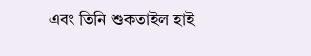এবং তিনি শুকতাইল হাই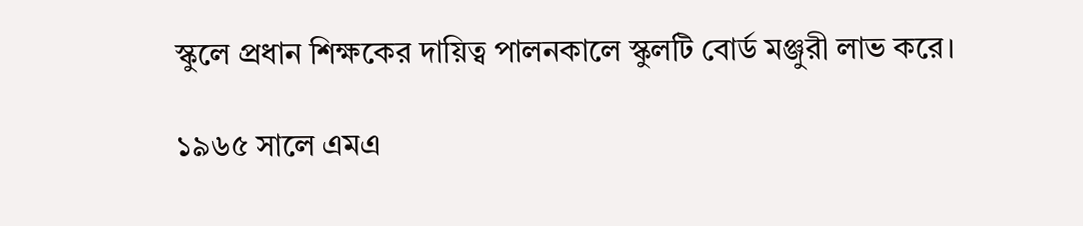স্কুলে প্রধান শিক্ষকের দায়িত্ব পালনকালে স্কুলটি বোর্ড মঞ্জুরী লাভ করে।

১৯৬৫ সালে এমএ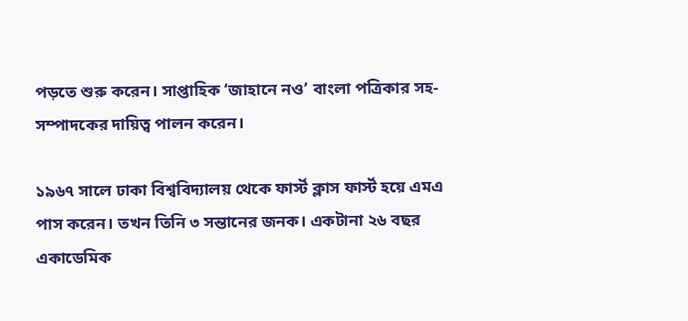পড়তে শুরু করেন। সাপ্তাহিক ‘জাহানে নও’ বাংলা পত্রিকার সহ-সম্পাদকের দায়িত্ব পালন করেন।

১৯৬৭ সালে ঢাকা বিশ্ববিদ্যালয় থেকে ফার্স্ট ক্লাস ফার্স্ট হয়ে এমএ পাস করেন। তখন তিনি ৩ সন্তানের জনক। একটানা ২৬ বছর একাডেমিক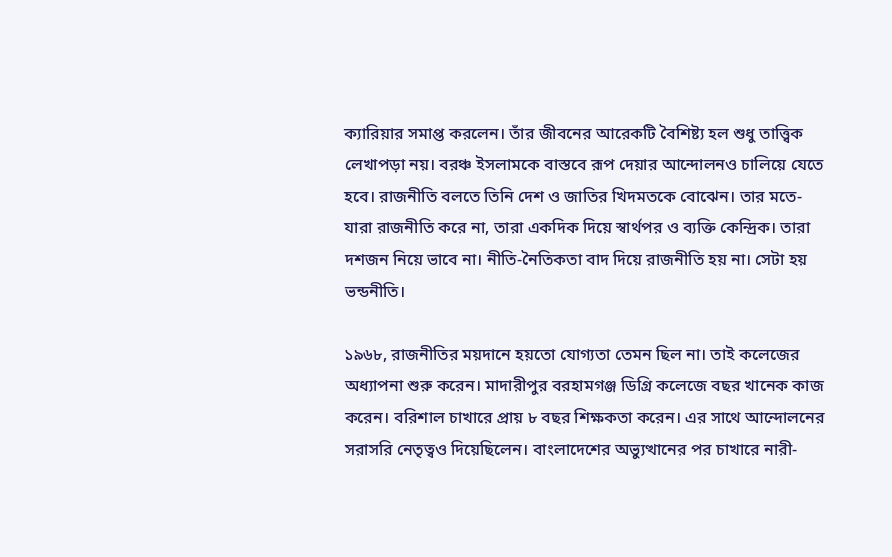ক্যারিয়ার সমাপ্ত করলেন। তাঁর জীবনের আরেকটি বৈশিষ্ট্য হল শুধু তাত্ত্বিক লেখাপড়া নয়। বরঞ্চ ইসলামকে বাস্তবে রূপ দেয়ার আন্দোলনও চালিয়ে যেতে হবে। রাজনীতি বলতে তিনি দেশ ও জাতির খিদমতকে বোঝেন। তার মতে- যারা রাজনীতি করে না, তারা একদিক দিয়ে স্বার্থপর ও ব্যক্তি কেন্দ্রিক। তারা দশজন নিয়ে ভাবে না। নীতি-নৈতিকতা বাদ দিয়ে রাজনীতি হয় না। সেটা হয় ভন্ডনীতি।

১৯৬৮, রাজনীতির ময়দানে হয়তো যোগ্যতা তেমন ছিল না। তাই কলেজের অধ্যাপনা শুরু করেন। মাদারীপুর বরহামগঞ্জ ডিগ্রি কলেজে বছর খানেক কাজ করেন। বরিশাল চাখারে প্রায় ৮ বছর শিক্ষকতা করেন। এর সাথে আন্দোলনের সরাসরি নেতৃত্বও দিয়েছিলেন। বাংলাদেশের অভ্যুত্থানের পর চাখারে নারী-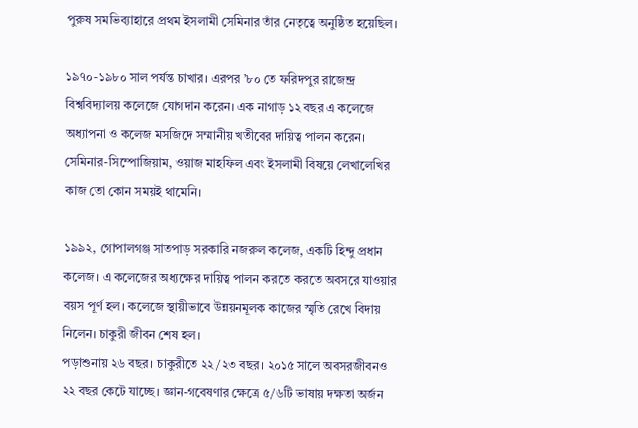পুরুষ সমভিব্যাহারে প্রথম ইসলামী সেমিনার তাঁর নেতৃত্বে অনুষ্ঠিত হয়েছিল।

১৯৭০-১৯৮০ সাল পর্যন্ত চাখার। এরপর ’৮০ তে ফরিদপুর রাজেন্দ্র বিশ্ববিদ্যালয় কলেজে যোগদান করেন। এক নাগাড় ১২ বছর এ কলেজে অধ্যাপনা ও কলেজ মসজিদে সম্মানীয় খতীবের দায়িত্ব পালন করেন। সেমিনার-সিম্পোজিয়াম, ওয়াজ মাহফিল এবং ইসলামী বিষয়ে লেখালেখির কাজ তো কোন সময়ই থামেনি।

১৯৯২, গোপালগঞ্জ সাতপাড় সরকারি নজরুল কলেজ, একটি হিন্দু প্রধান কলেজ। এ কলেজের অধ্যক্ষের দায়িত্ব পালন করতে করতে অবসরে যাওয়ার বয়স পূর্ণ হল। কলেজে স্থায়ীভাবে উন্নয়নমূলক কাজের স্মৃতি রেখে বিদায় নিলেন। চাকুরী জীবন শেষ হল।
পড়াশুনায় ২৬ বছর। চাকুরীতে ২২/২৩ বছর। ২০১৫ সালে অবসরজীবনও ২২ বছর কেটে যাচ্ছে। জ্ঞান-গবেষণার ক্ষেত্রে ৫/৬টি ভাষায় দক্ষতা অর্জন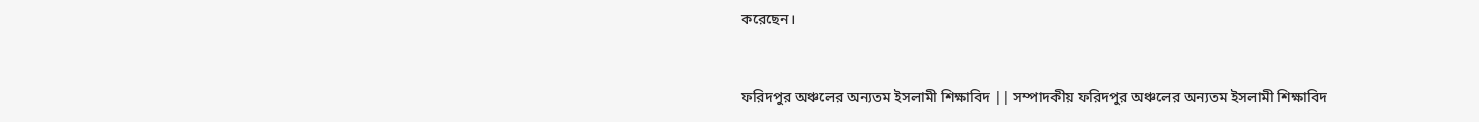করেছেন।


ফ‌রিদপু‌র অঞ্চলের অন্যতম ইসলামী শিক্ষা‌বিদ || সম্পাদকীয় ফ‌রিদপু‌র অঞ্চলের অন্যতম ইসলামী শিক্ষা‌বিদ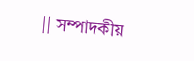|| সম্পাদকীয়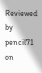Reviewed by pencil71 on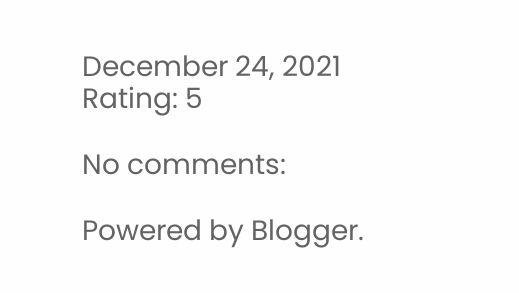December 24, 2021 Rating: 5

No comments:

Powered by Blogger.